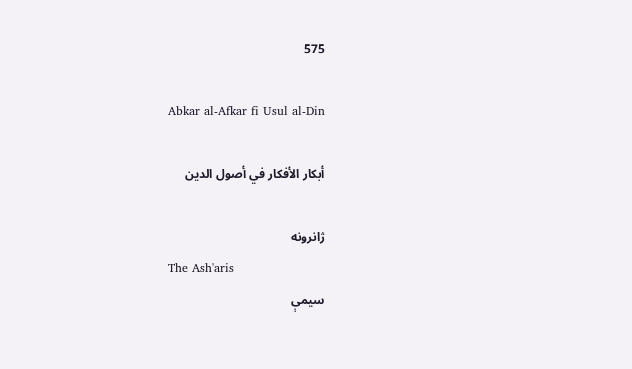575

Abkar al-Afkar fi Usul al-Din

أبكار الأفكار في أصول الدين

ژانرونه
The Ash'aris
سیمې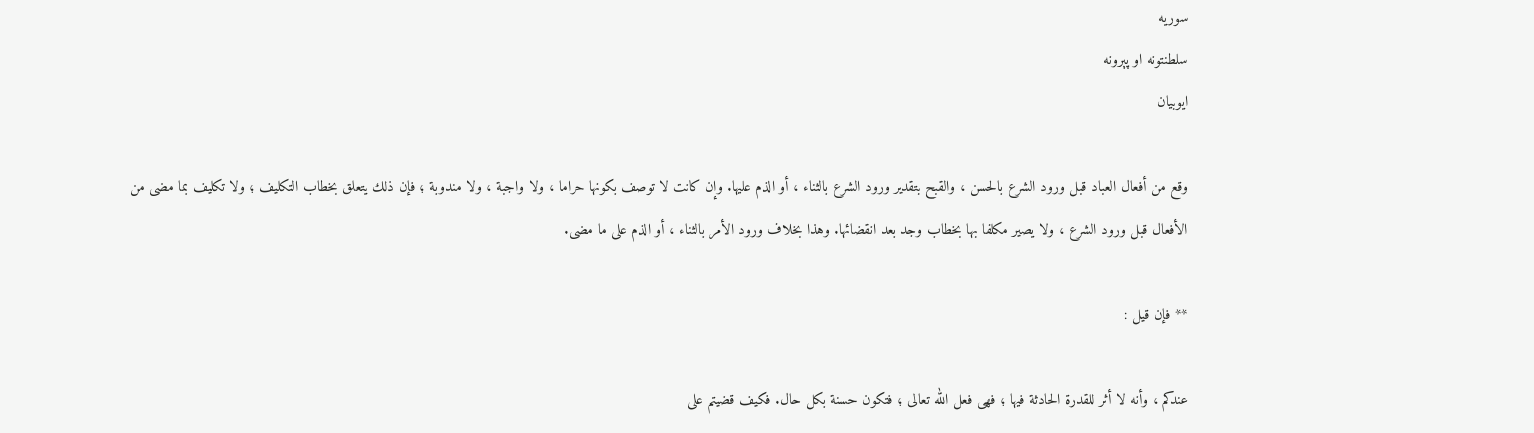سوریه
سلطنتونه او پېرونه
ایوبیان

وقع من أفعال العباد قبل ورود الشرع بالحسن ، والقبح بتقدير ورود الشرع بالثناء ، أو الذم عليها. وإن كانت لا توصف بكونها حراما ، ولا واجبة ، ولا مندوبة ؛ فإن ذلك يتعلق بخطاب التكليف ؛ ولا تكليف بما مضى من الأفعال قبل ورود الشرع ، ولا يصير مكلفا بها بخطاب وجد بعد انقضائها. وهذا بخلاف ورود الأمر بالثناء ، أو الذم على ما مضى.

** فإن قيل :

عندكم ، وأنه لا أثر للقدرة الحادثة فيها ؛ فهى فعل الله تعالى ؛ فتكون حسنة بكل حال. فكيف قضيتم على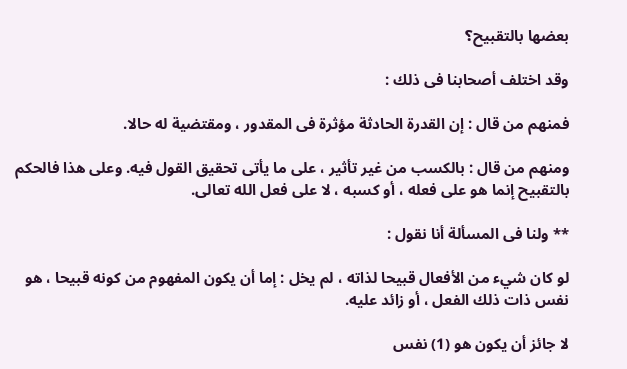بعضها بالتقبيح؟

وقد اختلف أصحابنا فى ذلك :

فمنهم من قال : إن القدرة الحادثة مؤثرة فى المقدور ، ومقتضية له حالا.

ومنهم من قال : بالكسب من غير تأثير ، على ما يأتى تحقيق القول فيه. وعلى هذا فالحكم بالتقبيح إنما هو على فعله ، أو كسبه ، لا على فعل الله تعالى.

** ولنا فى المسألة أنا نقول :

لو كان شيء من الأفعال قبيحا لذاته ، لم يخل : إما أن يكون المفهوم من كونه قبيحا ، هو نفس ذات ذلك الفعل ، أو زائد عليه.

لا جائز أن يكون هو (1) نفس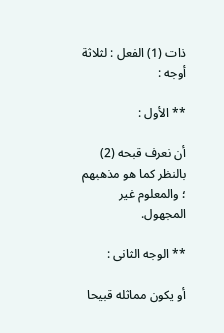ذات (1) الفعل : لثلاثة أوجه :

** الأول :

أن نعرف قبحه (2) بالنظر كما هو مذهبهم ؛ والمعلوم غير المجهول.

** الوجه الثانى :

أو يكون مماثله قبيحا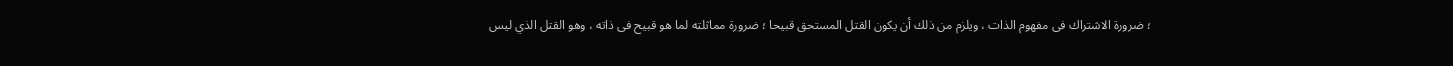؛ ضرورة الاشتراك فى مفهوم الذات ، ويلزم من ذلك أن يكون القتل المستحق قبيحا ؛ ضرورة مماثلته لما هو قبيح فى ذاته ، وهو القتل الذي ليس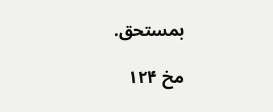بمستحق.

مخ ۱۲۴